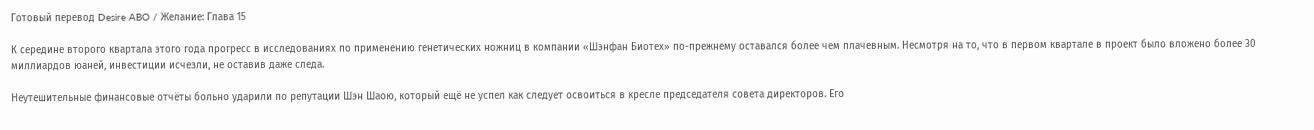Готовый перевод Desire ABO / Желание: Глава 15

К середине второго квартала этого года прогресс в исследованиях по применению генетических ножниц в компании «Шэнфан Биотех» по-прежнему оставался более чем плачевным. Несмотря на то, что в первом квартале в проект было вложено более 30 миллиардов юаней, инвестиции исчезли, не оставив даже следа.

Неутешительные финансовые отчёты больно ударили по репутации Шэн Шаою, который ещё не успел как следует освоиться в кресле председателя совета директоров. Его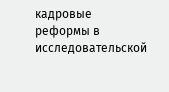кадровые реформы в исследовательской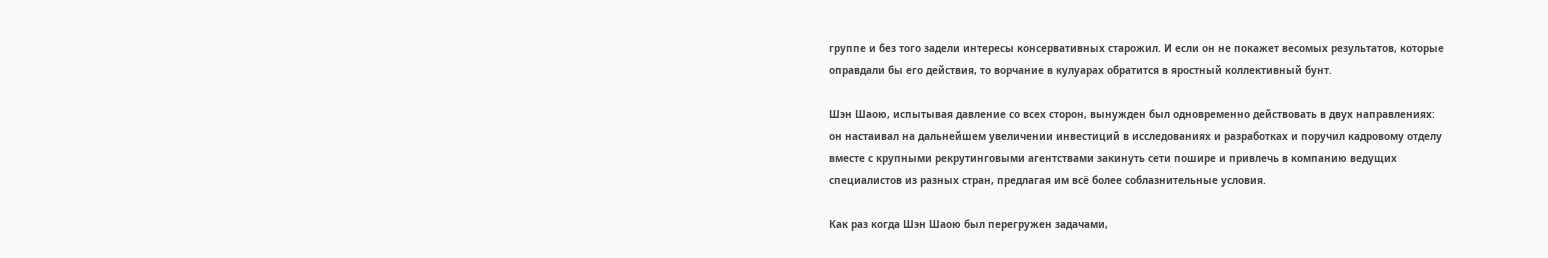группе и без того задели интересы консервативных старожил. И если он не покажет весомых результатов, которые оправдали бы его действия, то ворчание в кулуарах обратится в яростный коллективный бунт.

Шэн Шаою, испытывая давление со всех сторон, вынужден был одновременно действовать в двух направлениях: он настаивал на дальнейшем увеличении инвестиций в исследованиях и разработках и поручил кадровому отделу вместе с крупными рекрутинговыми агентствами закинуть сети пошире и привлечь в компанию ведущих специалистов из разных стран, предлагая им всё более соблазнительные условия.

Как раз когда Шэн Шаою был перегружен задачами,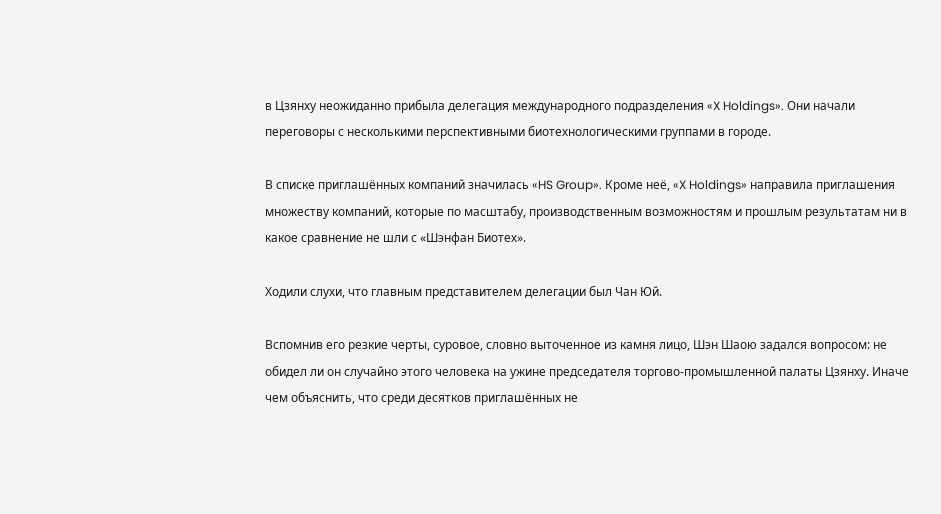в Цзянху неожиданно прибыла делегация международного подразделения «X Holdings». Они начали переговоры с несколькими перспективными биотехнологическими группами в городе.

В списке приглашённых компаний значилась «HS Group». Кроме неё, «X Holdings» направила приглашения множеству компаний, которые по масштабу, производственным возможностям и прошлым результатам ни в какое сравнение не шли с «Шэнфан Биотех».

Ходили слухи, что главным представителем делегации был Чан Юй.

Вспомнив его резкие черты, суровое, словно выточенное из камня лицо, Шэн Шаою задался вопросом: не обидел ли он случайно этого человека на ужине председателя торгово-промышленной палаты Цзянху. Иначе чем объяснить, что среди десятков приглашённых не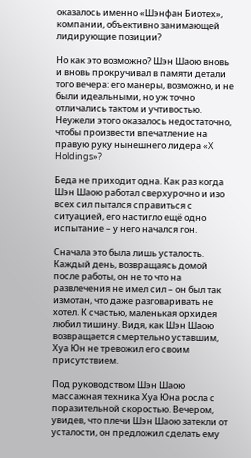оказалось именно «Шэнфан Биотех», компании, объективно занимающей лидирующие позиции?

Но как это возможно? Шэн Шаою вновь и вновь прокручивал в памяти детали того вечера: его манеры, возможно, и не были идеальными, но уж точно отличались тактом и учтивостью. Неужели этого оказалось недостаточно, чтобы произвести впечатление на правую руку нынешнего лидера «X Holdings»?

Беда не приходит одна. Как раз когда Шэн Шаою работал сверхурочно и изо всех сил пытался справиться с ситуацией, его настигло ещё одно испытание – у него начался гон.

Сначала это была лишь усталость. Каждый день, возвращаясь домой после работы, он не то что на развлечения не имел сил – он был так измотан, что даже разговаривать не хотел. К счастью, маленькая орхидея любил тишину. Видя, как Шэн Шаою возвращается смертельно уставшим, Хуа Юн не тревожил его своим присутствием.

Под руководством Шэн Шаою массажная техника Хуа Юна росла с поразительной скоростью. Вечером, увидев, что плечи Шэн Шаою затекли от усталости, он предложил сделать ему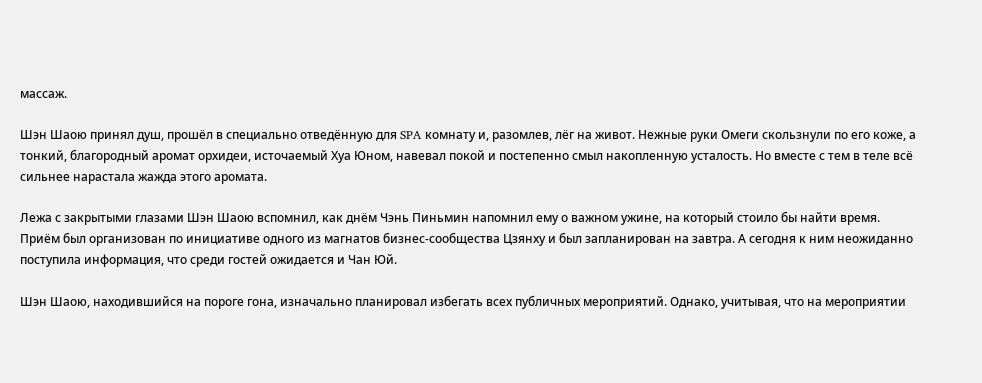массаж.

Шэн Шаою принял душ, прошёл в специально отведённую для SPA комнату и, разомлев, лёг на живот. Нежные руки Омеги скользнули по его коже, а тонкий, благородный аромат орхидеи, источаемый Хуа Юном, навевал покой и постепенно смыл накопленную усталость. Но вместе с тем в теле всё сильнее нарастала жажда этого аромата.

Лежа с закрытыми глазами Шэн Шаою вспомнил, как днём Чэнь Пиньмин напомнил ему о важном ужине, на который стоило бы найти время. Приём был организован по инициативе одного из магнатов бизнес-сообщества Цзянху и был запланирован на завтра. А сегодня к ним неожиданно поступила информация, что среди гостей ожидается и Чан Юй.

Шэн Шаою, находившийся на пороге гона, изначально планировал избегать всех публичных мероприятий. Однако, учитывая, что на мероприятии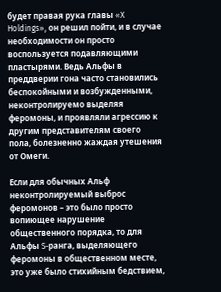будет правая рука главы «X Holdings», он решил пойти, и в случае необходимости он просто воспользуется подавляющими пластырями. Ведь Альфы в преддверии гона часто становились беспокойными и возбужденными, неконтролируемо выделяя феромоны, и проявляли агрессию к другим представителям своего пола, болезненно жаждая утешения от Омеги.

Если для обычных Альф неконтролируемый выброс феромонов – это было просто вопиющее нарушение общественного порядка, то для Альфы S-ранга, выделяющего феромоны в общественном месте, это уже было стихийным бедствием,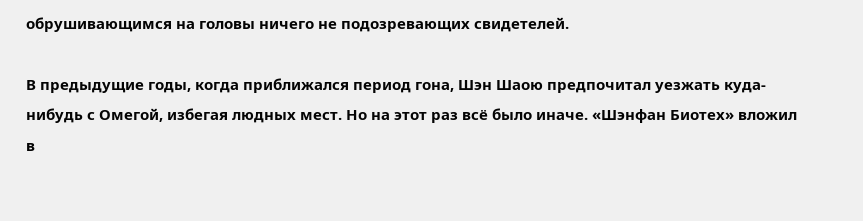обрушивающимся на головы ничего не подозревающих свидетелей.

В предыдущие годы, когда приближался период гона, Шэн Шаою предпочитал уезжать куда-нибудь с Омегой, избегая людных мест. Но на этот раз всё было иначе. «Шэнфан Биотех» вложил в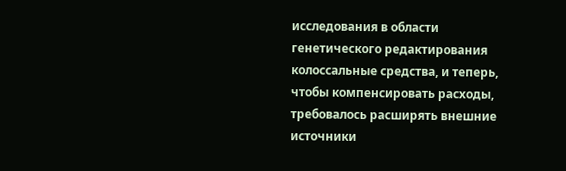исследования в области генетического редактирования колоссальные средства, и теперь, чтобы компенсировать расходы, требовалось расширять внешние источники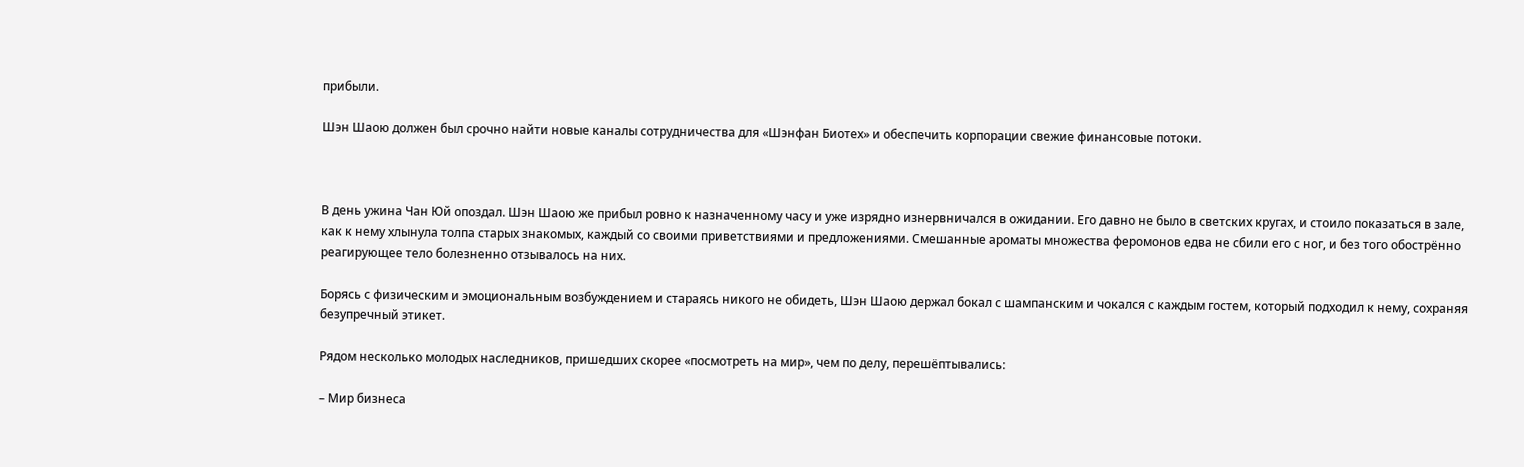прибыли.

Шэн Шаою должен был срочно найти новые каналы сотрудничества для «Шэнфан Биотех» и обеспечить корпорации свежие финансовые потоки.



В день ужина Чан Юй опоздал. Шэн Шаою же прибыл ровно к назначенному часу и уже изрядно изнервничался в ожидании. Его давно не было в светских кругах, и стоило показаться в зале, как к нему хлынула толпа старых знакомых, каждый со своими приветствиями и предложениями. Смешанные ароматы множества феромонов едва не сбили его с ног, и без того обострённо реагирующее тело болезненно отзывалось на них.

Борясь с физическим и эмоциональным возбуждением и стараясь никого не обидеть, Шэн Шаою держал бокал с шампанским и чокался с каждым гостем, который подходил к нему, сохраняя безупречный этикет.

Рядом несколько молодых наследников, пришедших скорее «посмотреть на мир», чем по делу, перешёптывались:

– Мир бизнеса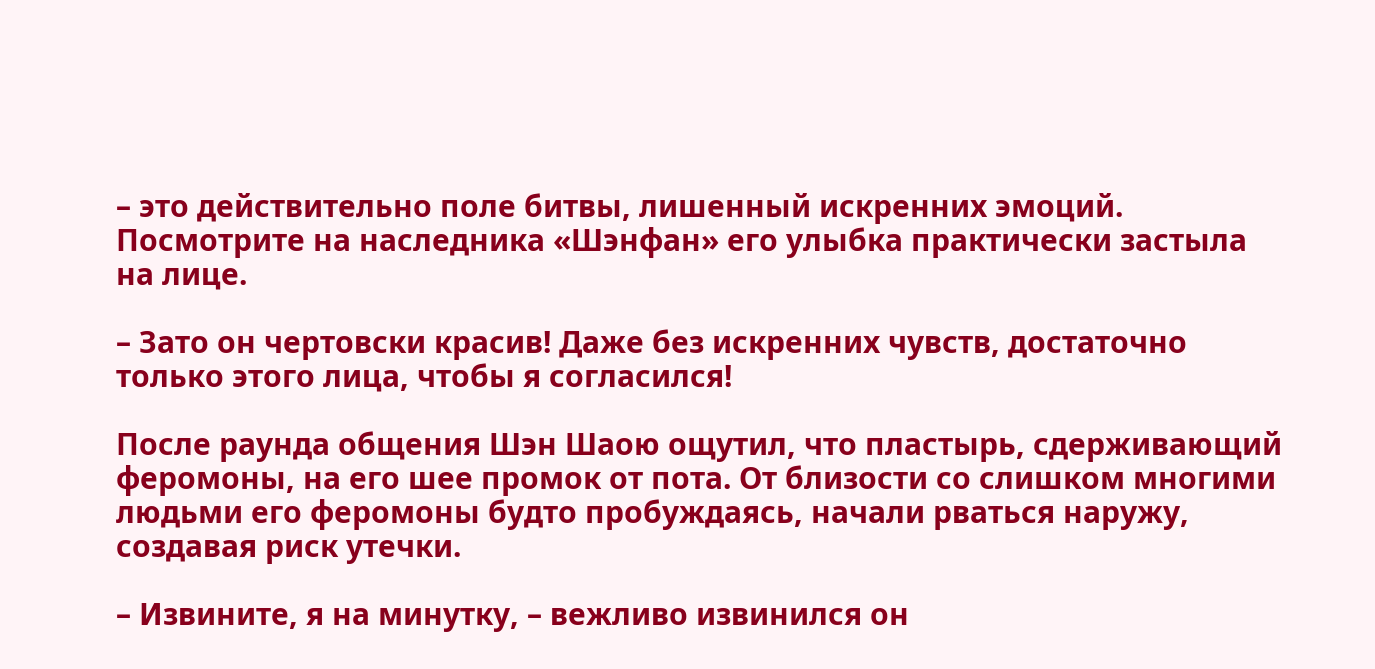– это действительно поле битвы, лишенный искренних эмоций. Посмотрите на наследника «Шэнфан» его улыбка практически застыла на лице.

– Зато он чертовски красив! Даже без искренних чувств, достаточно только этого лица, чтобы я согласился!

После раунда общения Шэн Шаою ощутил, что пластырь, сдерживающий феромоны, на его шее промок от пота. От близости со слишком многими людьми его феромоны будто пробуждаясь, начали рваться наружу, создавая риск утечки.

– Извините, я на минутку, – вежливо извинился он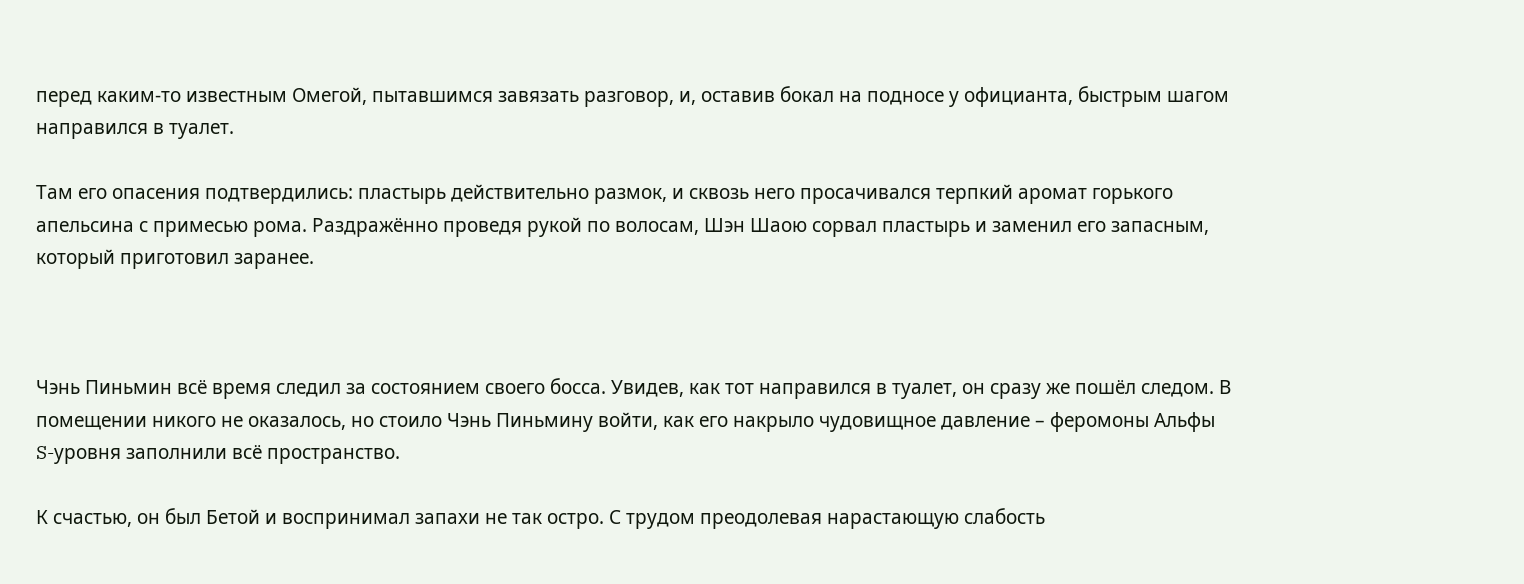перед каким-то известным Омегой, пытавшимся завязать разговор, и, оставив бокал на подносе у официанта, быстрым шагом направился в туалет.

Там его опасения подтвердились: пластырь действительно размок, и сквозь него просачивался терпкий аромат горького апельсина с примесью рома. Раздражённо проведя рукой по волосам, Шэн Шаою сорвал пластырь и заменил его запасным, который приготовил заранее.



Чэнь Пиньмин всё время следил за состоянием своего босса. Увидев, как тот направился в туалет, он сразу же пошёл следом. В помещении никого не оказалось, но стоило Чэнь Пиньмину войти, как его накрыло чудовищное давление – феромоны Альфы S-уровня заполнили всё пространство.

К счастью, он был Бетой и воспринимал запахи не так остро. С трудом преодолевая нарастающую слабость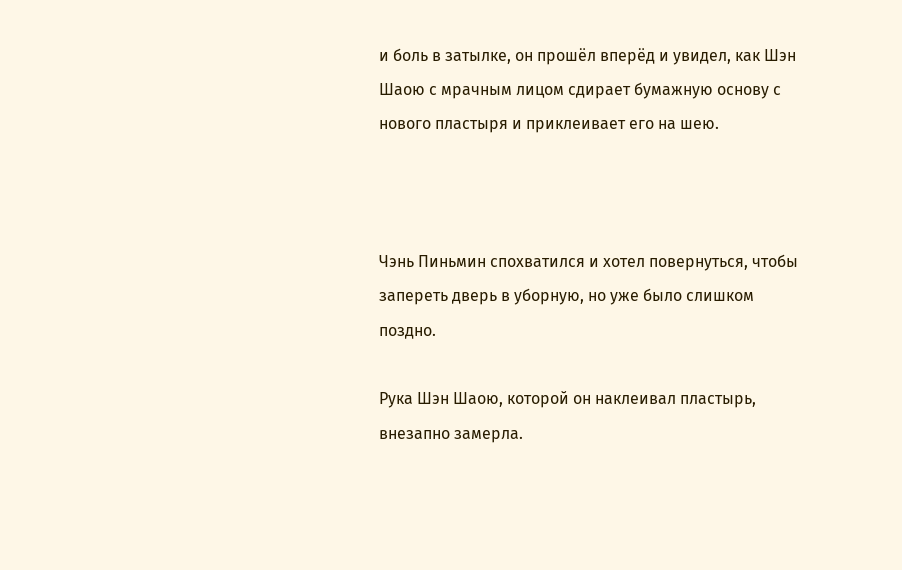и боль в затылке, он прошёл вперёд и увидел, как Шэн Шаою с мрачным лицом сдирает бумажную основу с нового пластыря и приклеивает его на шею.



Чэнь Пиньмин спохватился и хотел повернуться, чтобы запереть дверь в уборную, но уже было слишком поздно.

Рука Шэн Шаою, которой он наклеивал пластырь, внезапно замерла.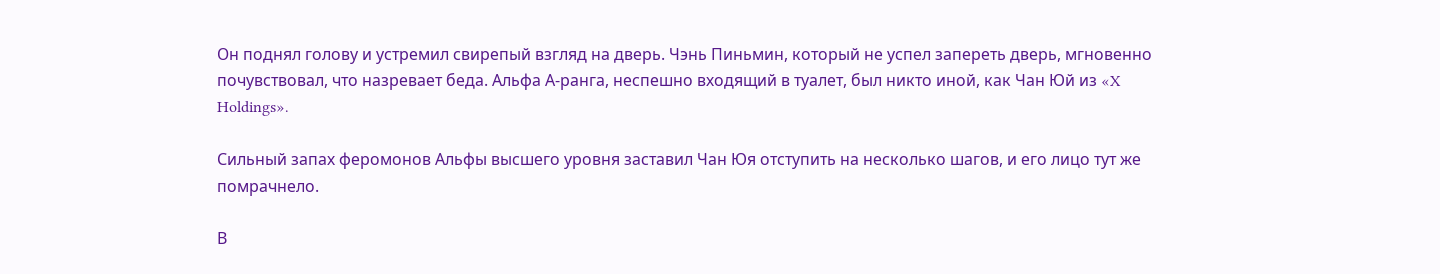Он поднял голову и устремил свирепый взгляд на дверь. Чэнь Пиньмин, который не успел запереть дверь, мгновенно почувствовал, что назревает беда. Альфа А-ранга, неспешно входящий в туалет, был никто иной, как Чан Юй из «X Holdings».

Сильный запах феромонов Альфы высшего уровня заставил Чан Юя отступить на несколько шагов, и его лицо тут же помрачнело.

В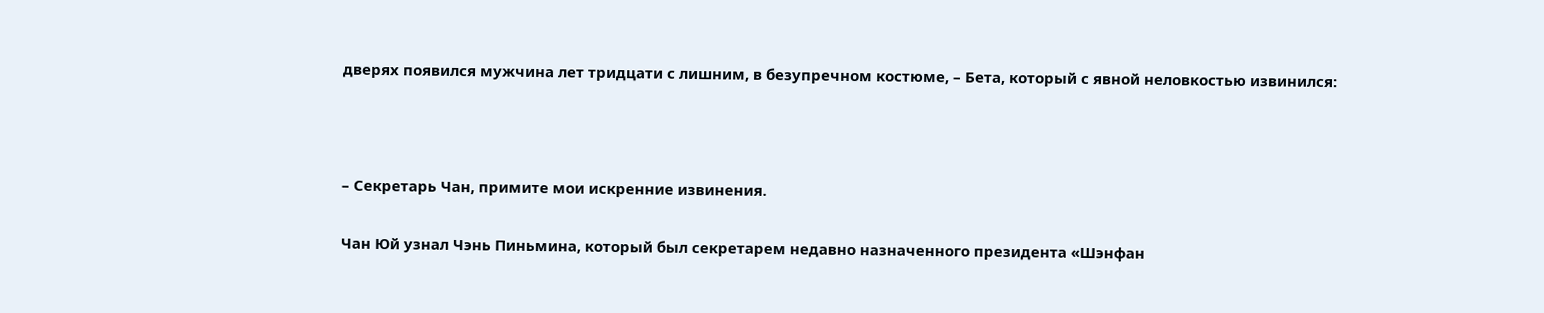дверях появился мужчина лет тридцати с лишним, в безупречном костюме, – Бета, который с явной неловкостью извинился:



– Секретарь Чан, примите мои искренние извинения.

Чан Юй узнал Чэнь Пиньмина, который был секретарем недавно назначенного президента «Шэнфан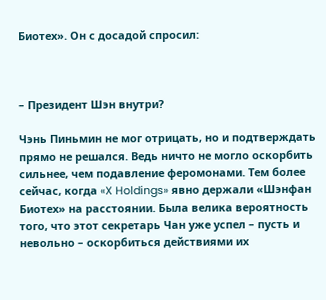Биотех». Он с досадой спросил:



– Президент Шэн внутри?

Чэнь Пиньмин не мог отрицать, но и подтверждать прямо не решался. Ведь ничто не могло оскорбить сильнее, чем подавление феромонами. Тем более сейчас, когда «X Holdings» явно держали «Шэнфан Биотех» на расстоянии. Была велика вероятность того, что этот секретарь Чан уже успел – пусть и невольно – оскорбиться действиями их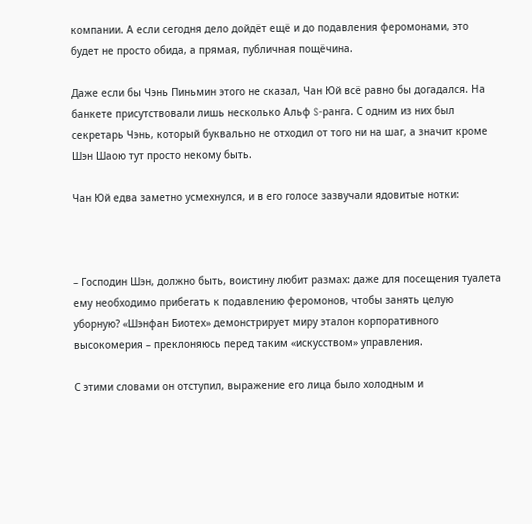компании. А если сегодня дело дойдёт ещё и до подавления феромонами, это будет не просто обида, а прямая, публичная пощёчина.

Даже если бы Чэнь Пиньмин этого не сказал, Чан Юй всё равно бы догадался. На банкете присутствовали лишь несколько Альф S-ранга. С одним из них был секретарь Чэнь, который буквально не отходил от того ни на шаг, а значит кроме Шэн Шаою тут просто некому быть.

Чан Юй едва заметно усмехнулся, и в его голосе зазвучали ядовитые нотки:



– Господин Шэн, должно быть, воистину любит размах: даже для посещения туалета ему необходимо прибегать к подавлению феромонов, чтобы занять целую уборную? «Шэнфан Биотех» демонстрирует миру эталон корпоративного высокомерия – преклоняюсь перед таким «искусством» управления.

С этими словами он отступил, выражение его лица было холодным и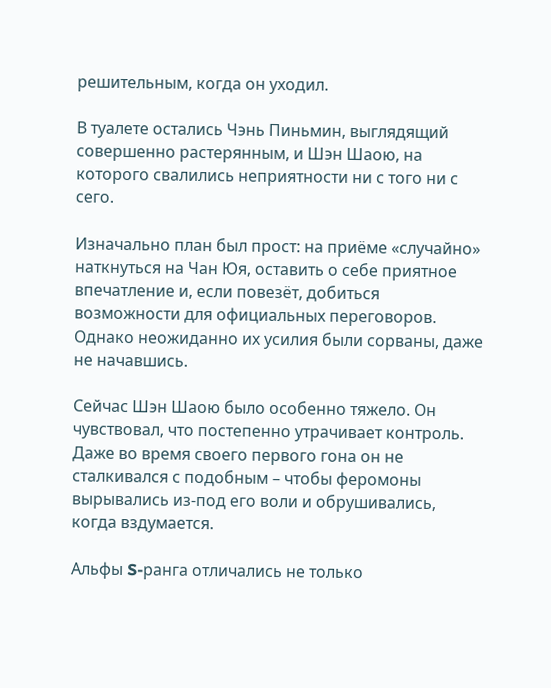решительным, когда он уходил.

В туалете остались Чэнь Пиньмин, выглядящий совершенно растерянным, и Шэн Шаою, на которого свалились неприятности ни с того ни с сего.

Изначально план был прост: на приёме «случайно» наткнуться на Чан Юя, оставить о себе приятное впечатление и, если повезёт, добиться возможности для официальных переговоров. Однако неожиданно их усилия были сорваны, даже не начавшись.

Сейчас Шэн Шаою было особенно тяжело. Он чувствовал, что постепенно утрачивает контроль. Даже во время своего первого гона он не сталкивался с подобным – чтобы феромоны вырывались из-под его воли и обрушивались, когда вздумается.

Альфы S-ранга отличались не только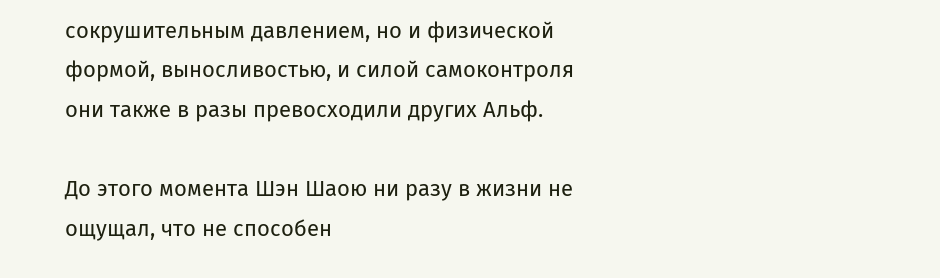сокрушительным давлением, но и физической формой, выносливостью, и силой самоконтроля они также в разы превосходили других Альф.

До этого момента Шэн Шаою ни разу в жизни не ощущал, что не способен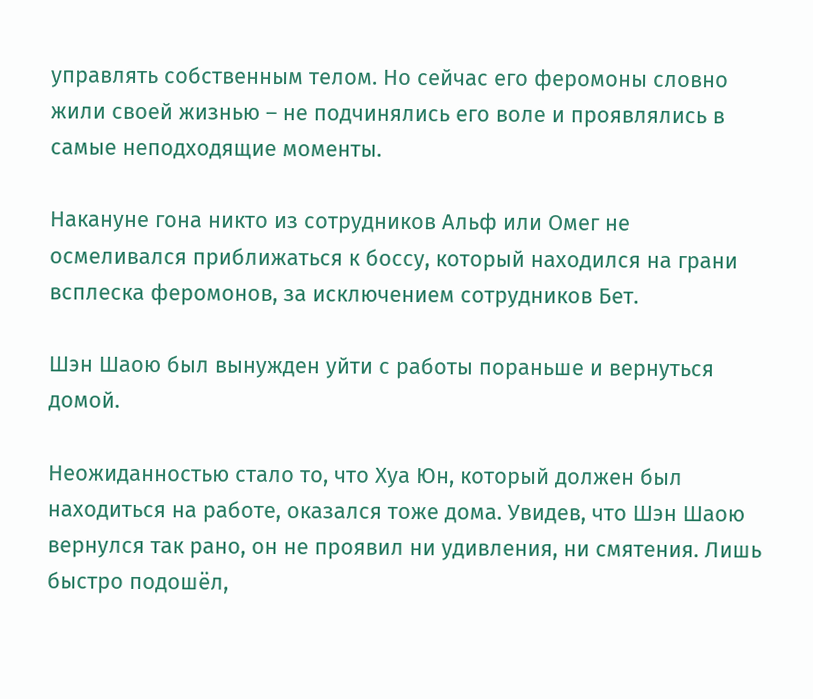управлять собственным телом. Но сейчас его феромоны словно жили своей жизнью – не подчинялись его воле и проявлялись в самые неподходящие моменты.

Накануне гона никто из сотрудников Альф или Омег не осмеливался приближаться к боссу, который находился на грани всплеска феромонов, за исключением сотрудников Бет.

Шэн Шаою был вынужден уйти с работы пораньше и вернуться домой.

Неожиданностью стало то, что Хуа Юн, который должен был находиться на работе, оказался тоже дома. Увидев, что Шэн Шаою вернулся так рано, он не проявил ни удивления, ни смятения. Лишь быстро подошёл,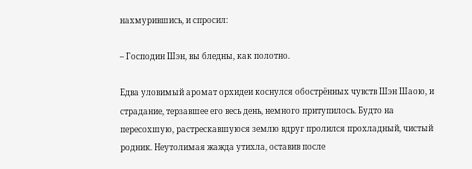нахмурившись, и спросил:

– Господин Шэн, вы бледны, как полотно.

Едва уловимый аромат орхидеи коснулся обострённых чувств Шэн Шаою, и страдание, терзавшее его весь день, немного притупилось. Будто на пересохшую, растрескавшуюся землю вдруг пролился прохладный, чистый родник. Неутолимая жажда утихла, оставив после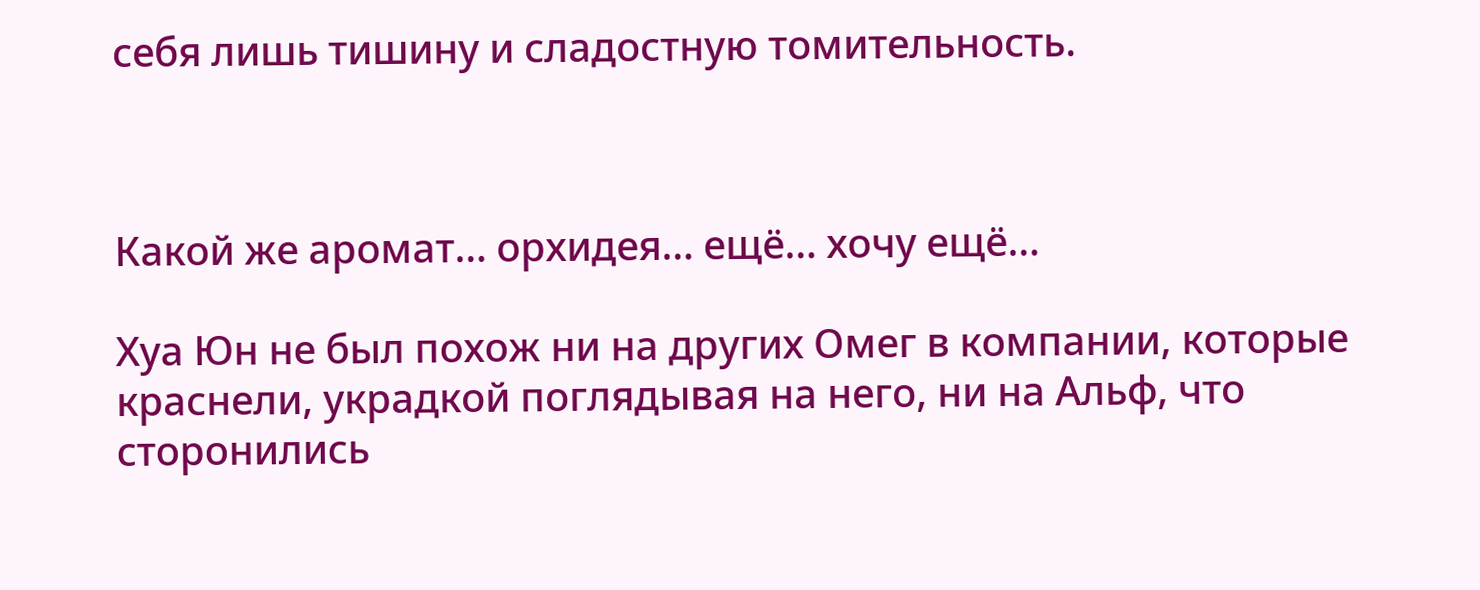себя лишь тишину и сладостную томительность.



Какой же аромат… орхидея… ещё… хочу ещё…

Хуа Юн не был похож ни на других Омег в компании, которые краснели, украдкой поглядывая на него, ни на Альф, что сторонились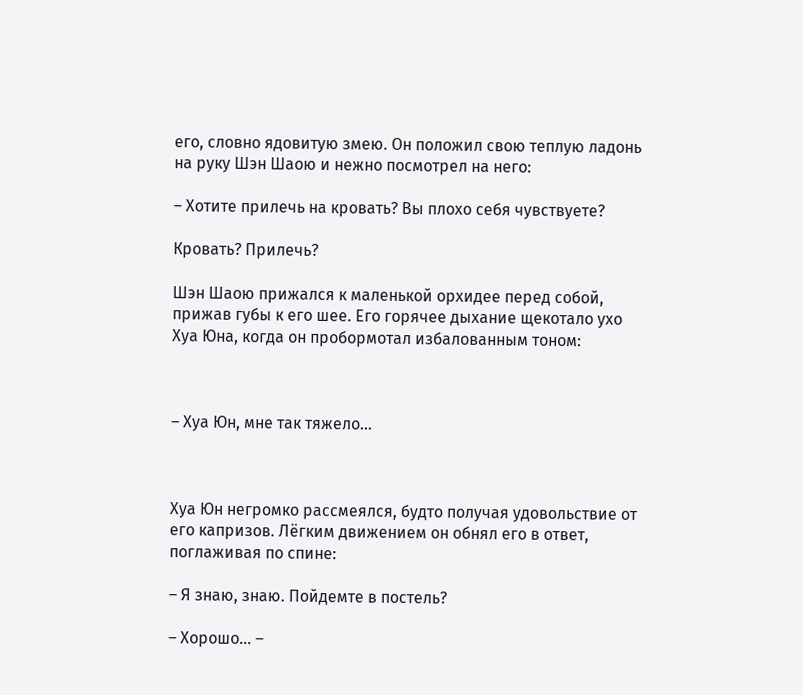его, словно ядовитую змею. Он положил свою теплую ладонь на руку Шэн Шаою и нежно посмотрел на него:

– Хотите прилечь на кровать? Вы плохо себя чувствуете?

Кровать? Прилечь?

Шэн Шаою прижался к маленькой орхидее перед собой, прижав губы к его шее. Его горячее дыхание щекотало ухо Хуа Юна, когда он пробормотал избалованным тоном:



– Хуа Юн, мне так тяжело…



Хуа Юн негромко рассмеялся, будто получая удовольствие от его капризов. Лёгким движением он обнял его в ответ, поглаживая по спине:

– Я знаю, знаю. Пойдемте в постель?

– Хорошо… –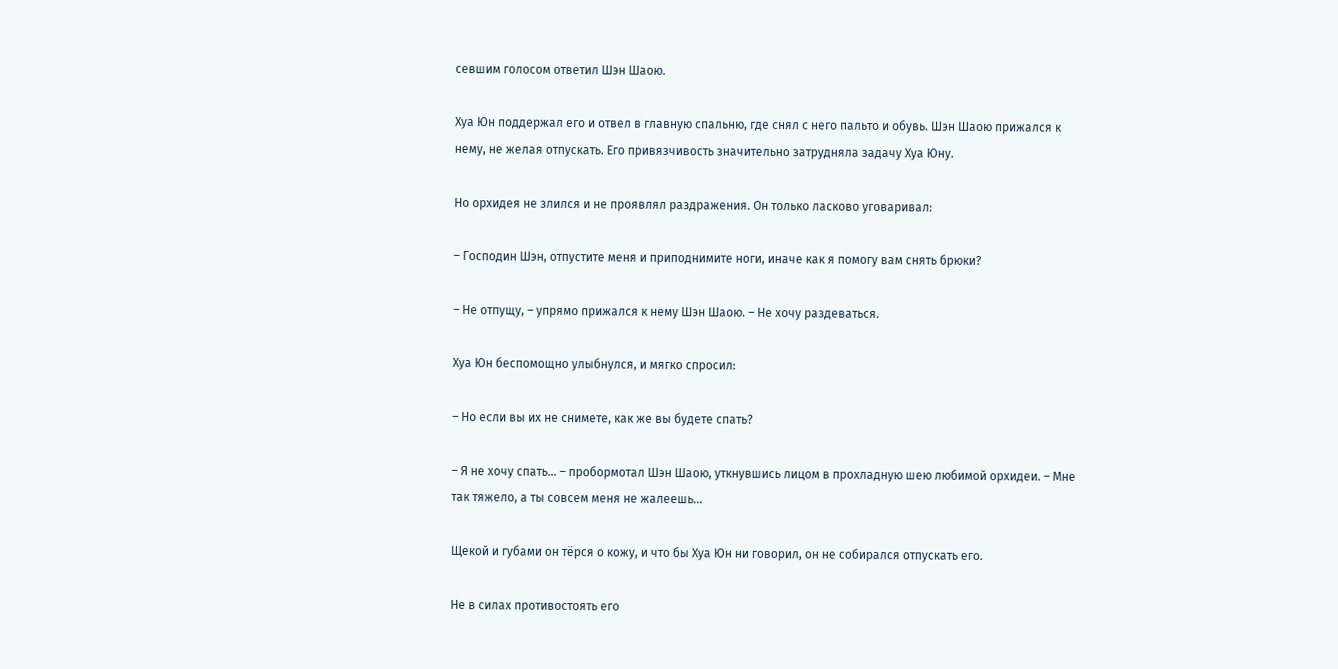севшим голосом ответил Шэн Шаою.

Хуа Юн поддержал его и отвел в главную спальню, где снял с него пальто и обувь. Шэн Шаою прижался к нему, не желая отпускать. Его привязчивость значительно затрудняла задачу Хуа Юну.

Но орхидея не злился и не проявлял раздражения. Он только ласково уговаривал:

– Господин Шэн, отпустите меня и приподнимите ноги, иначе как я помогу вам снять брюки?

– Не отпущу, – упрямо прижался к нему Шэн Шаою. – Не хочу раздеваться.

Хуа Юн беспомощно улыбнулся, и мягко спросил:

– Но если вы их не снимете, как же вы будете спать?

– Я не хочу спать… – пробормотал Шэн Шаою, уткнувшись лицом в прохладную шею любимой орхидеи. – Мне так тяжело, а ты совсем меня не жалеешь…

Щекой и губами он тёрся о кожу, и что бы Хуа Юн ни говорил, он не собирался отпускать его.

Не в силах противостоять его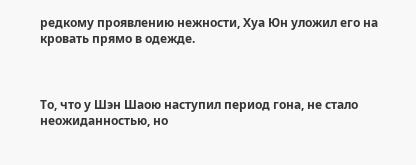редкому проявлению нежности, Хуа Юн уложил его на кровать прямо в одежде.



То, что у Шэн Шаою наступил период гона, не стало неожиданностью, но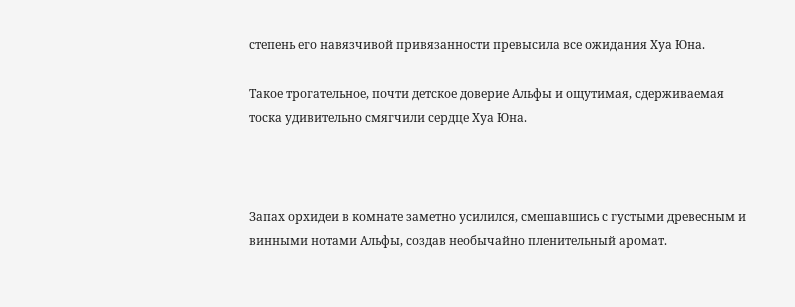степень его навязчивой привязанности превысила все ожидания Хуа Юна.

Такое трогательное, почти детское доверие Альфы и ощутимая, сдерживаемая тоска удивительно смягчили сердце Хуа Юна.



Запах орхидеи в комнате заметно усилился, смешавшись с густыми древесным и винными нотами Альфы, создав необычайно пленительный аромат.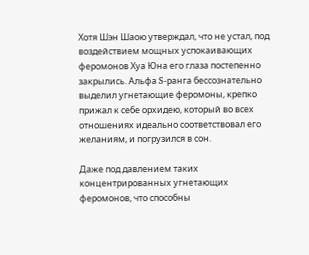Хотя Шэн Шаою утверждал, что не устал, под воздействием мощных успокаивающих феромонов Хуа Юна его глаза постепенно закрылись. Альфа S-ранга бессознательно выделил угнетающие феромоны, крепко прижал к себе орхидею, который во всех отношениях идеально соответствовал его желаниям, и погрузился в сон.

Даже под давлением таких концентрированных угнетающих феромонов, что способны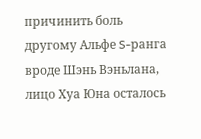причинить боль другому Альфе S-ранга вроде Шэнь Вэньлана, лицо Хуа Юна осталось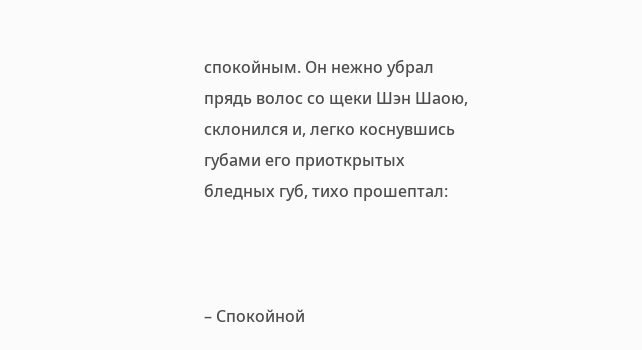спокойным. Он нежно убрал прядь волос со щеки Шэн Шаою, склонился и, легко коснувшись губами его приоткрытых бледных губ, тихо прошептал:



– Спокойной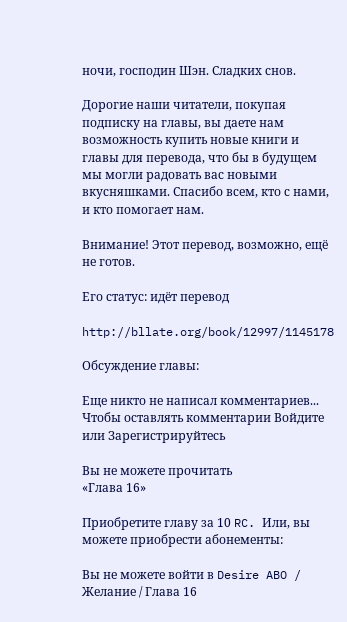ночи, господин Шэн. Сладких снов.

Дорогие наши читатели, покупая подписку на главы, вы даете нам возможность купить новые книги и главы для перевода, что бы в будущем мы могли радовать вас новыми вкусняшками. Спасибо всем, кто с нами, и кто помогает нам.

Внимание! Этот перевод, возможно, ещё не готов.

Его статус: идёт перевод

http://bllate.org/book/12997/1145178

Обсуждение главы:

Еще никто не написал комментариев...
Чтобы оставлять комментарии Войдите или Зарегистрируйтесь

Вы не можете прочитать
«Глава 16»

Приобретите главу за 10 RC. Или, вы можете приобрести абонементы:

Вы не можете войти в Desire ABO / Желание / Глава 16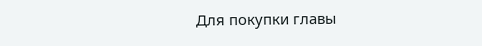Для покупки главы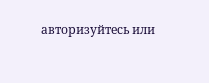авторизуйтесь или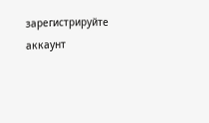зарегистрируйте аккаунт